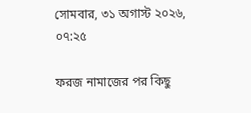সোমবার, ৩১ অগাস্ট ২০২৬, ০৭:২৫

ফরজ নামাজের পর কিছু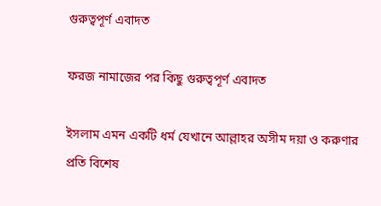গুরুত্বপূর্ণ এবাদত

ফরজ নামাজের পর কিছু গুরুত্বপূর্ণ এবাদত

ইসলাম এমন একটি ধর্ম যেখানে আল্লাহর অসীম দয়া ও করুণার প্রতি বিশেষ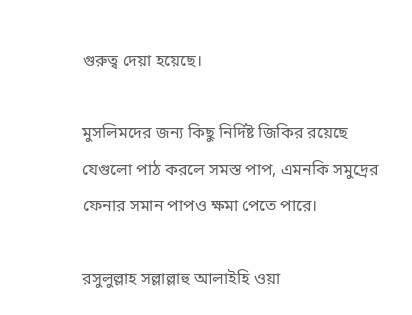গুরুত্ব দেয়া হয়েছে।

মুসলিমদের জন্য কিছু নির্দিষ্ট জিকির রয়েছে যেগুলো পাঠ করলে সমস্ত পাপ, এমনকি সমুদ্রের ফেনার সমান পাপও ক্ষমা পেতে পারে।

রসুলুল্লাহ সল্লাল্লাহু আলাইহি ওয়া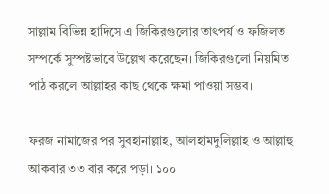সাল্লাম বিভিন্ন হাদিসে এ জিকিরগুলোর তাৎপর্য ও ফজিলত সম্পর্কে সুস্পষ্টভাবে উল্লেখ করেছেন। জিকিরগুলো নিয়মিত পাঠ করলে আল্লাহর কাছ থেকে ক্ষমা পাওয়া সম্ভব।

ফরজ নামাজের পর সুবহানাল্লাহ, আলহামদুলিল্লাহ ও আল্লাহু আকবার ৩৩ বার করে পড়া। ১০০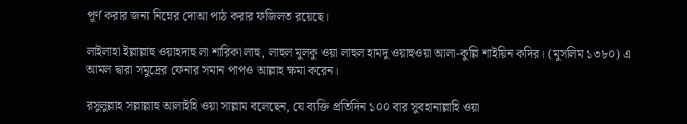পূর্ণ করার জন্য নিম্নের দোআ পাঠ করার ফজিলত রয়েছে।

লাইলাহা ইল্লাল্লাহু ওয়াহদাহু লা শারিকা লাহু, লাহুল মুলকু ওয়া লাহুল হামদু ওয়াহুওয়া আলা-কুল্লি শাইয়িন কদির। (মুসলিম ১৩৮০) এ আমল দ্বারা সমুদ্রের ফেনার সমান পাপও আল্লাহ ক্ষমা করেন।

রসুলুল্লাহ সল্লাল্লাহু আলাইহি ওয়া সাল্লাম বলেছেন, যে ব্যক্তি প্রতিদিন ১০০ বার সুবহানাল্লাহি ওয়া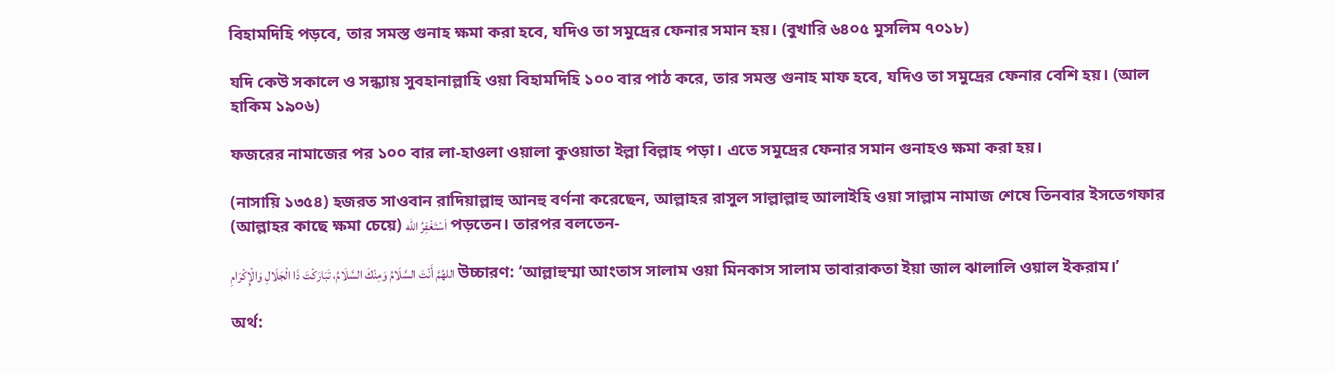বিহামদিহি পড়বে, তার সমস্ত গুনাহ ক্ষমা করা হবে, যদিও তা সমুদ্রের ফেনার সমান হয়। (বুখারি ৬৪০৫ মুসলিম ৭০১৮)

যদি কেউ সকালে ও সন্ধ্যায় সুবহানাল্লাহি ওয়া বিহামদিহি ১০০ বার পাঠ করে, তার সমস্ত গুনাহ মাফ হবে, যদিও তা সমুদ্রের ফেনার বেশি হয়। (আল হাকিম ১৯০৬)

ফজরের নামাজের পর ১০০ বার লা-হাওলা ওয়ালা কুওয়াতা ইল্লা বিল্লাহ পড়া। এতে সমুদ্রের ফেনার সমান গুনাহও ক্ষমা করা হয়।

(নাসায়ি ১৩৫৪) হজরত সাওবান রাদিয়াল্লাহু আনহু বর্ণনা করেছেন, আল্লাহর রাসুল সাল্লাল্লাহু আলাইহি ওয়া সাল্লাম নামাজ শেষে তিনবার ইসতেগফার (আল্লাহর কাছে ক্ষমা চেয়ে) اَسْتَغْفِرُ الله পড়তেন। তারপর বলতেন-

اللهُمَّ أَنْتَ السَّلَامُ وَمِنْكَ السَّلَامُ، تَبَارَكْتَ ذَا الْجَلَالِ وَالْإِكْرَامِ উচ্চারণ: ‘আল্লাহুম্মা আংতাস সালাম ওয়া মিনকাস সালাম তাবারাকতা ইয়া জাল ঝালালি ওয়াল ইকরাম।’

অর্থ: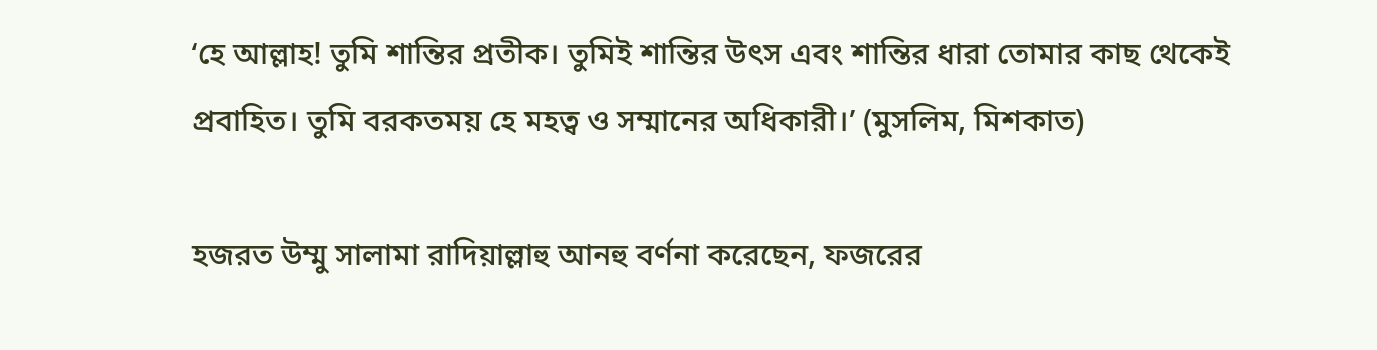‘হে আল্লাহ! তুমি শান্তির প্রতীক। তুমিই শান্তির উৎস এবং শান্তির ধারা তোমার কাছ থেকেই প্রবাহিত। তুমি বরকতময় হে মহত্ব ও সম্মানের অধিকারী।’ (মুসলিম, মিশকাত)

হজরত উম্মু সালামা রাদিয়াল্লাহু আনহু বর্ণনা করেছেন, ফজরের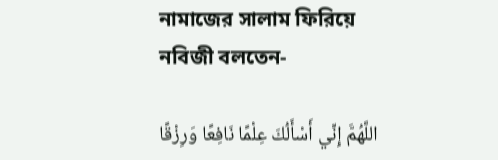নামাজের সালাম ফিরিয়ে নবিজী বলতেন-

اللَّهُمَّ إِنِّي أَسْأَلُكَ عِلْمًا نَافِعًا وَرِزْقًا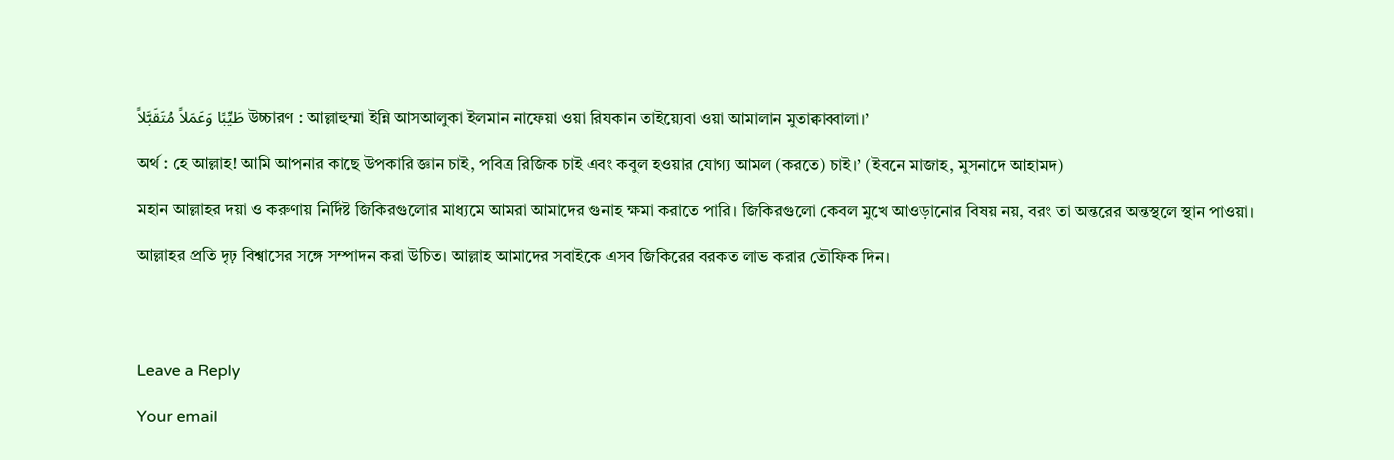طَيِّبًا وَعَمَلاً مُتَقَبَّلاً উচ্চারণ : আল্লাহুম্মা ইন্নি আসআলুকা ইলমান নাফেয়া ওয়া রিযকান তাইয়্যেবা ওয়া আমালান মুতাক্বাব্বালা।’

অর্থ : হে আল্লাহ! আমি আপনার কাছে উপকারি জ্ঞান চাই, পবিত্র রিজিক চাই এবং কবুল হওয়ার যোগ্য আমল (করতে) চাই।’ (ইবনে মাজাহ, মুসনাদে আহামদ)

মহান আল্লাহর দয়া ও করুণায় নির্দিষ্ট জিকিরগুলোর মাধ্যমে আমরা আমাদের গুনাহ ক্ষমা করাতে পারি। জিকিরগুলো কেবল মুখে আওড়ানোর বিষয় নয়, বরং তা অন্তরের অন্তস্থলে স্থান পাওয়া।

আল্লাহর প্রতি দৃঢ় বিশ্বাসের সঙ্গে সম্পাদন করা উচিত। আল্লাহ আমাদের সবাইকে এসব জিকিরের বরকত লাভ করার তৌফিক দিন।




Leave a Reply

Your email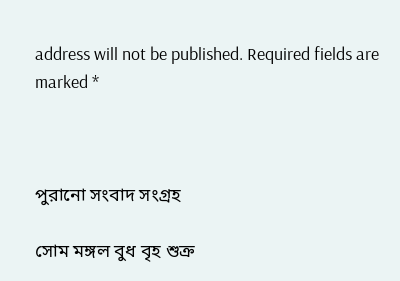address will not be published. Required fields are marked *



পুরানো সংবাদ সংগ্রহ

সোম মঙ্গল বুধ বৃহ শুক্র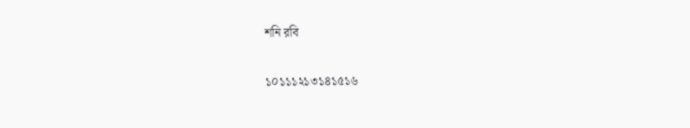শনি রবি

১০১১১২১৩১৪১৫১৬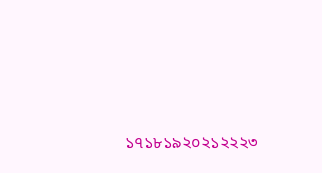১৭১৮১৯২০২১২২২৩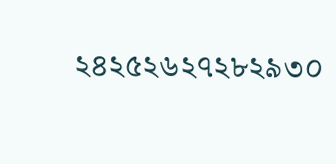২৪২৫২৬২৭২৮২৯৩০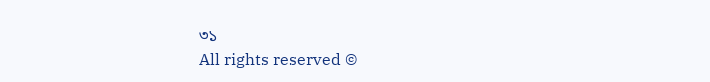৩১
All rights reserved ©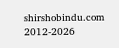shirshobindu.com 2012-2026